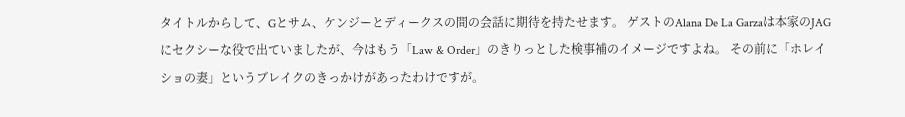タイトルからして、Gとサム、ケンジーとディークスの間の会話に期待を持たせます。 ゲストのAlana De La Garzaは本家のJAGにセクシーな役で出ていましたが、今はもう「Law & Order」のきりっとした検事補のイメージですよね。 その前に「ホレイショの妻」というブレイクのきっかけがあったわけですが。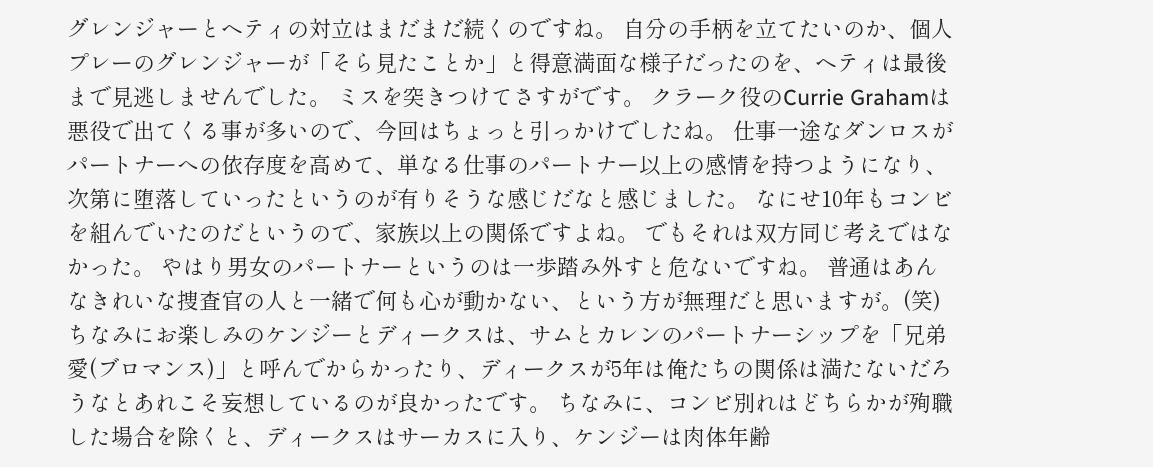グレンジャーとヘティの対立はまだまだ続くのですね。 自分の手柄を立てたいのか、個人プレーのグレンジャーが「そら見たことか」と得意満面な様子だったのを、ヘティは最後まで見逃しませんでした。 ミスを突きつけてさすがです。 クラーク役のCurrie Grahamは悪役で出てくる事が多いので、今回はちょっと引っかけでしたね。 仕事一途なダンロスがパートナーへの依存度を高めて、単なる仕事のパートナー以上の感情を持つようになり、次第に堕落していったというのが有りそうな感じだなと感じました。 なにせ10年もコンビを組んでいたのだというので、家族以上の関係ですよね。 でもそれは双方同じ考えではなかった。 やはり男女のパートナーというのは一歩踏み外すと危ないですね。 普通はあんなきれいな捜査官の人と一緒で何も心が動かない、という方が無理だと思いますが。(笑) ちなみにお楽しみのケンジーとディークスは、サムとカレンのパートナーシップを「兄弟愛(ブロマンス)」と呼んでからかったり、ディークスが5年は俺たちの関係は満たないだろうなとあれこそ妄想しているのが良かったです。 ちなみに、コンビ別れはどちらかが殉職した場合を除くと、ディークスはサーカスに入り、ケンジーは肉体年齢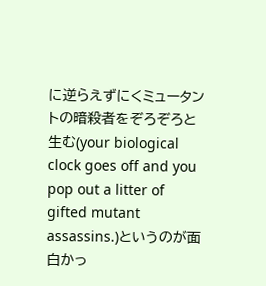に逆らえずにくミュータントの暗殺者をぞろぞろと生む(your biological clock goes off and you pop out a litter of gifted mutant assassins.)というのが面白かっ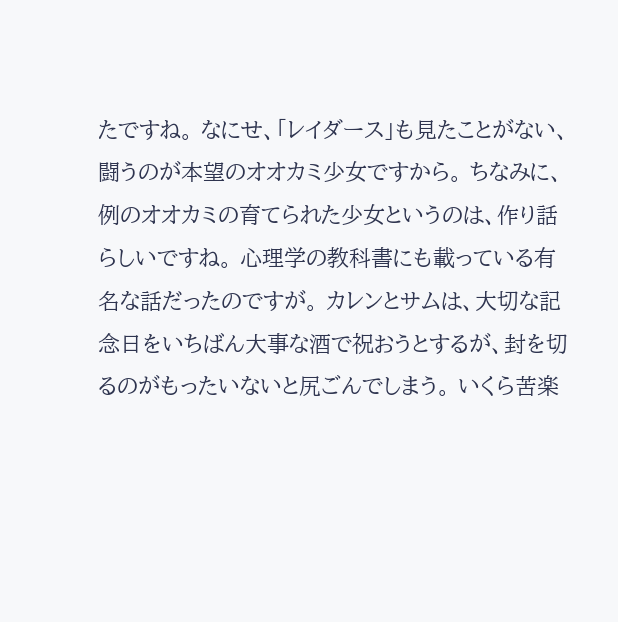たですね。 なにせ、「レイダース」も見たことがない、闘うのが本望のオオカミ少女ですから。 ちなみに、例のオオカミの育てられた少女というのは、作り話らしいですね。 心理学の教科書にも載っている有名な話だったのですが。 カレンとサムは、大切な記念日をいちばん大事な酒で祝おうとするが、封を切るのがもったいないと尻ごんでしまう。 いくら苦楽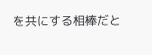を共にする相棒だと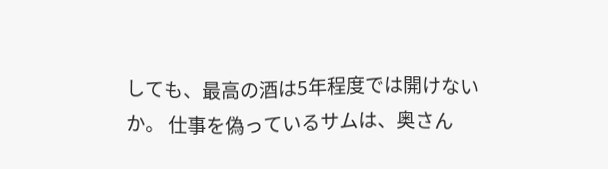しても、最高の酒は5年程度では開けないか。 仕事を偽っているサムは、奥さん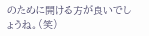のために開ける方が良いでしょうね。(笑)